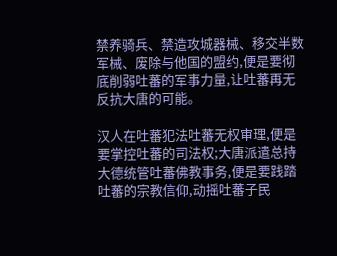禁养骑兵、禁造攻城器械、移交半数军械、废除与他国的盟约,便是要彻底削弱吐蕃的军事力量,让吐蕃再无反抗大唐的可能。

汉人在吐蕃犯法吐蕃无权审理,便是要掌控吐蕃的司法权;大唐派遣总持大德统管吐蕃佛教事务,便是要践踏吐蕃的宗教信仰,动摇吐蕃子民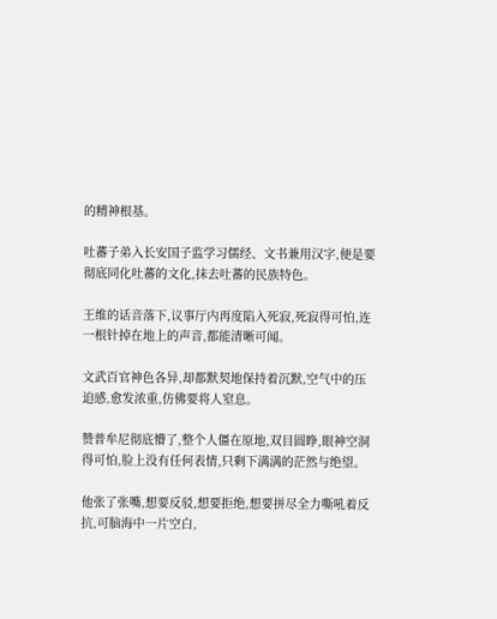的精神根基。

吐蕃子弟入长安国子监学习儒经、文书兼用汉字,便是要彻底同化吐蕃的文化,抹去吐蕃的民族特色。

王维的话音落下,议事厅内再度陷入死寂,死寂得可怕,连一根针掉在地上的声音,都能清晰可闻。

文武百官神色各异,却都默契地保持着沉默,空气中的压迫感,愈发浓重,仿佛要将人窒息。

赞普牟尼彻底懵了,整个人僵在原地,双目圆睁,眼神空洞得可怕,脸上没有任何表情,只剩下满满的茫然与绝望。

他张了张嘴,想要反驳,想要拒绝,想要拼尽全力嘶吼着反抗,可脑海中一片空白,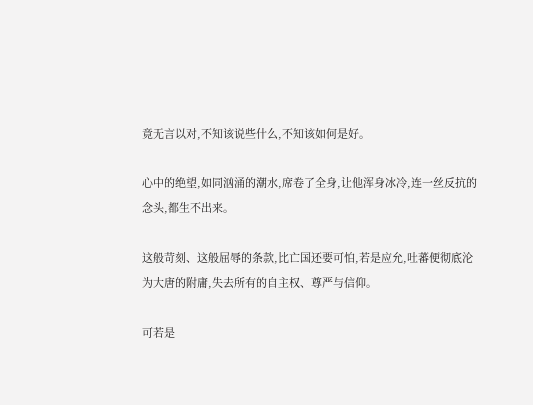竟无言以对,不知该说些什么,不知该如何是好。

心中的绝望,如同汹涌的潮水,席卷了全身,让他浑身冰冷,连一丝反抗的念头,都生不出来。

这般苛刻、这般屈辱的条款,比亡国还要可怕,若是应允,吐蕃便彻底沦为大唐的附庸,失去所有的自主权、尊严与信仰。

可若是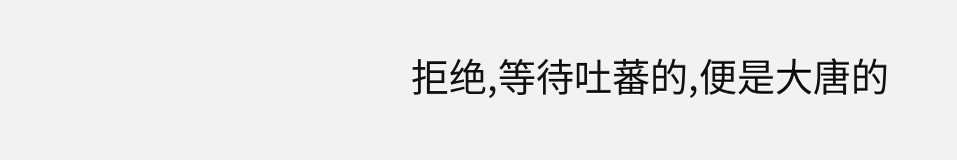拒绝,等待吐蕃的,便是大唐的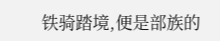铁骑踏境,便是部族的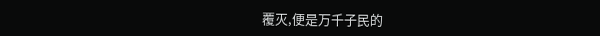覆灭,便是万千子民的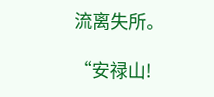流离失所。

“安禄山!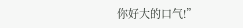你好大的口气!”